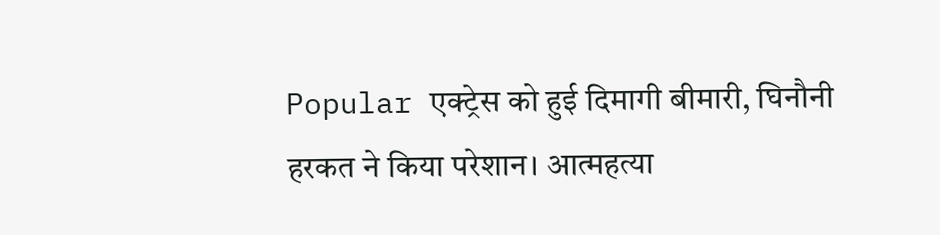Popular एक्ट्रेस को हुई दिमागी बीमारी, घिनौनी हरकत ने किया परेशान। आत्महत्या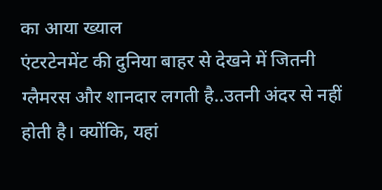का आया ख्याल
एंटरटेनमेंट की दुनिया बाहर से देखने में जितनी ग्लैमरस और शानदार लगती है..उतनी अंदर से नहीं होती है। क्योंकि, यहां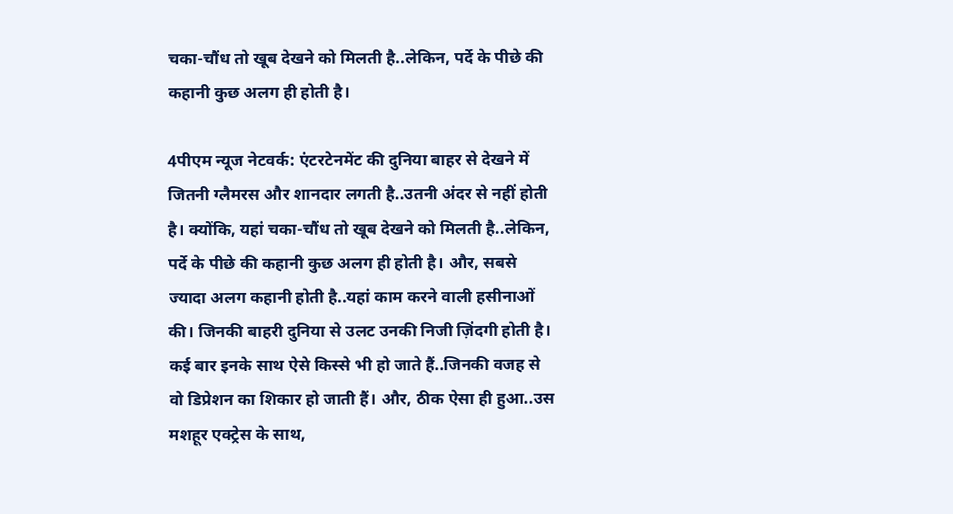चका-चौंध तो खूब देखने को मिलती है..लेकिन, पर्दे के पीछे की कहानी कुछ अलग ही होती है।

4पीएम न्यूज नेटवर्क: एंटरटेनमेंट की दुनिया बाहर से देखने में जितनी ग्लैमरस और शानदार लगती है..उतनी अंदर से नहीं होती है। क्योंकि, यहां चका-चौंध तो खूब देखने को मिलती है..लेकिन, पर्दे के पीछे की कहानी कुछ अलग ही होती है। और, सबसे ज्यादा अलग कहानी होती है..यहां काम करने वाली हसीनाओं की। जिनकी बाहरी दुनिया से उलट उनकी निजी ज़िंदगी होती है।
कई बार इनके साथ ऐसे किस्से भी हो जाते हैं..जिनकी वजह से वो डिप्रेशन का शिकार हो जाती हैं। और, ठीक ऐसा ही हुआ..उस मशहूर एक्ट्रेस के साथ,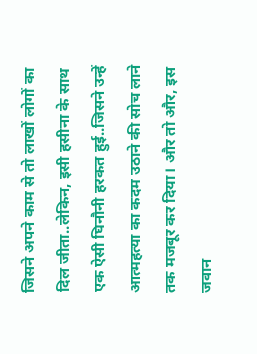जिसने अपने काम से तो लाखों लोगों का दिल जीता..लेकिन, इसी हसीना के साथ एक ऐसी घिनौनी हरकत हुई..जिसने उन्हें आत्महत्या का कदम उठाने की सोच लाने तक मजबूर कर दिया। और तो और, इस जवान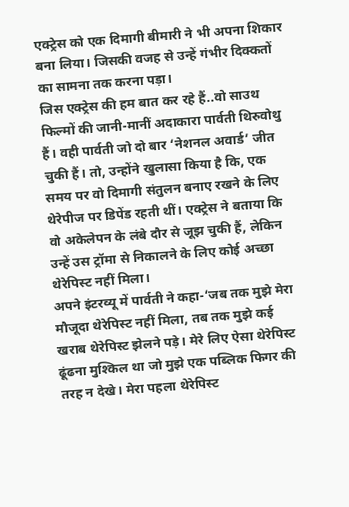एक्ट्रेस को एक दिमागी बीमारी ने भी अपना शिकार बना लिया। जिसकी वजह से उन्हें गंभीर दिक्कतों का सामना तक करना पड़ा।
जिस एक्ट्रेस की हम बात कर रहे हैं..वो साउथ फिल्मों की जानी-मानीं अदाकारा पार्वती थिरुवोथु हैं। वही पार्वती जो दो बार ‘नेशनल अवार्ड’ जीत चुकी हैं। तो, उन्होंने खुलासा किया है कि, एक समय पर वो दिमागी संतुलन बनाए रखने के लिए थेरेपीज पर डिपेंड रहती थीं। एक्ट्रेस ने बताया कि वो अकेलेपन के लंबे दौर से जूझ चुकी हैं, लेकिन उन्हें उस ट्रॉमा से निकालने के लिए कोई अच्छा थेरेपिस्ट नहीं मिला।
अपने इंटरव्यू में पार्वती ने कहा-‘जब तक मुझे मेरा मौजूदा थेरेपिस्ट नहीं मिला, तब तक मुझे कई खराब थेरेपिस्ट झेलने पड़े। मेरे लिए ऐसा थेरेपिस्ट ढूंढना मुश्किल था जो मुझे एक पब्लिक फिगर की तरह न देखे। मेरा पहला थेरेपिस्ट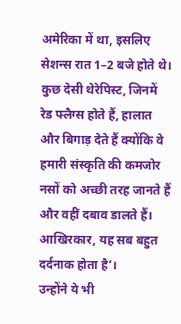अमेरिका में था, इसलिए सेशन्स रात 1–2 बजे होते थे। कुछ देसी थेरेपिस्ट, जिनमें रेड फ्लैग्स होते हैं, हालात और बिगाड़ देते हैं क्योंकि वे हमारी संस्कृति की कमजोर नसों को अच्छी तरह जानते हैं और वहीं दबाव डालते हैं। आखिरकार, यह सब बहुत दर्दनाक होता है’।
उन्होंने ये भी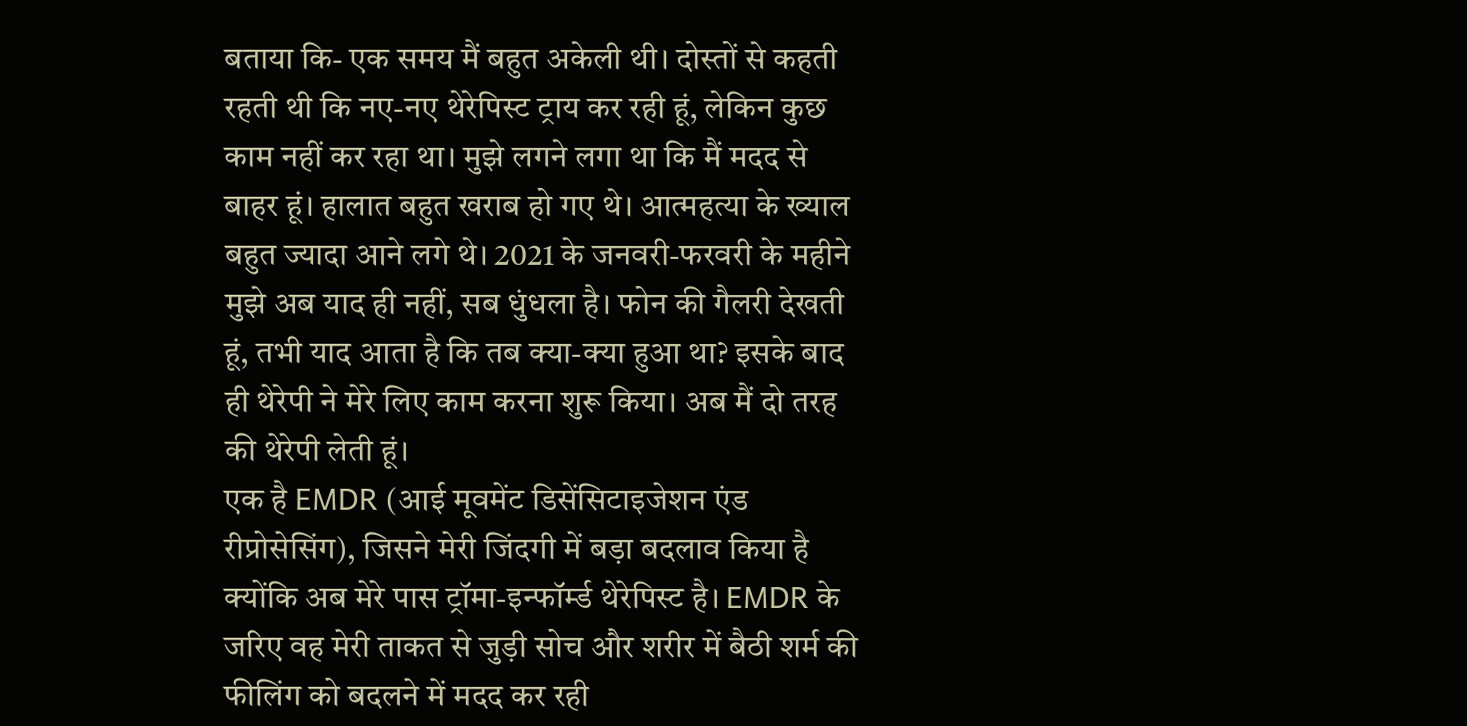बताया कि- एक समय मैं बहुत अकेली थी। दोस्तों से कहती रहती थी कि नए-नए थेरेपिस्ट ट्राय कर रही हूं, लेकिन कुछ काम नहीं कर रहा था। मुझे लगने लगा था कि मैं मदद से बाहर हूं। हालात बहुत खराब हो गए थे। आत्महत्या के ख्याल बहुत ज्यादा आने लगे थे। 2021 के जनवरी-फरवरी के महीने मुझे अब याद ही नहीं, सब धुंधला है। फोन की गैलरी देखती हूं, तभी याद आता है कि तब क्या-क्या हुआ था? इसके बाद ही थेरेपी ने मेरे लिए काम करना शुरू किया। अब मैं दो तरह की थेरेपी लेती हूं।
एक है EMDR (आई मूवमेंट डिसेंसिटाइजेशन एंड रीप्रोसेसिंग), जिसने मेरी जिंदगी में बड़ा बदलाव किया है क्योंकि अब मेरे पास ट्रॉमा-इन्फॉर्म्ड थेरेपिस्ट है। EMDR के जरिए वह मेरी ताकत से जुड़ी सोच और शरीर में बैठी शर्म की फीलिंग को बदलने में मदद कर रही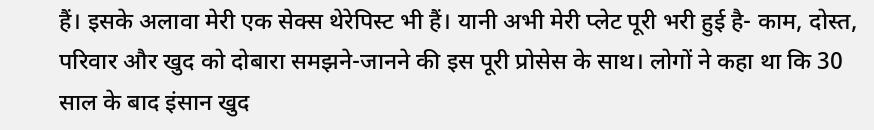हैं। इसके अलावा मेरी एक सेक्स थेरेपिस्ट भी हैं। यानी अभी मेरी प्लेट पूरी भरी हुई है- काम, दोस्त, परिवार और खुद को दोबारा समझने-जानने की इस पूरी प्रोसेस के साथ। लोगों ने कहा था कि 30 साल के बाद इंसान खुद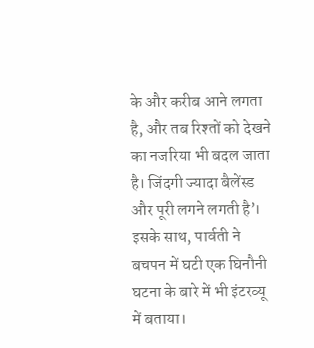के और करीब आने लगता है, और तब रिश्तों को देखने का नजरिया भी बदल जाता है। जिंदगी ज्यादा बैलेंस्ड और पूरी लगने लगती है’।
इसके साथ, पार्वती ने बचपन में घटी एक घिनौनी घटना के बारे में भी इंटरव्यू में बताया।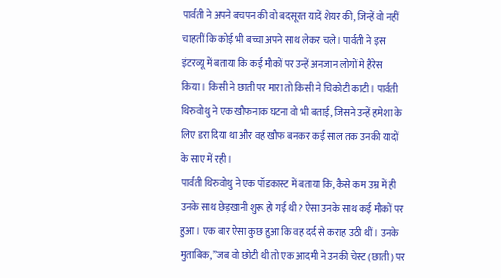पार्वती ने अपने बचपन की वो बदसूरत यादें शेयर की, जिन्हें वो नहीं चाहतीं कि कोई भी बच्चा अपने साथ लेकर चले। पार्वती ने इस इंटरव्यू में बताया कि कई मौकों पर उन्हें अनजान लोगों मे हैरेस किया। किसी ने छाती पर मारा तो किसी ने चिकोटी काटी। पार्वती थिरुवोथु ने एक खौफनाक घटना वो भी बताई, जिसने उन्हें हमेशा के लिए डरा दिया था और वह खौफ बनकर कई साल तक उनकी यादों के साए में रही।
पार्वती थिरुवोथु ने एक पॉडकास्ट में बताया कि, कैसे कम उम्र में ही उनके साथ छेड़खानी शुरू हो गई थी? ऐसा उनके साथ कई मौकों पर हुआ। एक बार ऐसा कुछ हुआ कि वह दर्द से कराह उठी थीं। उनके मुताबिक, ”जब वो छोटी थी तो एक आदमी ने उनकी चेस्ट (छाती) पर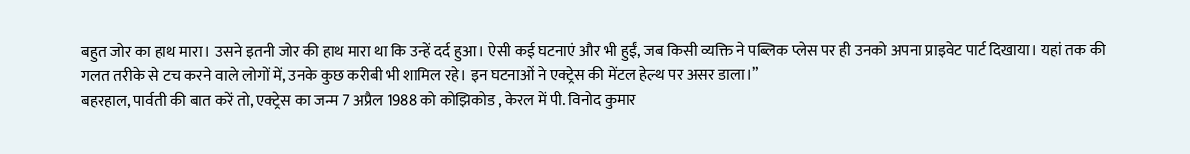बहुत जोर का हाथ मारा। उसने इतनी जोर की हाथ मारा था कि उन्हें दर्द हुआ। ऐसी कई घटनाएं और भी हुईं, जब किसी व्यक्ति ने पब्लिक प्लेस पर ही उनको अपना प्राइवेट पार्ट दिखाया। यहां तक की गलत तरीके से टच करने वाले लोगों में, उनके कुछ करीबी भी शामिल रहे। इन घटनाओं ने एक्ट्रेस की मेंटल हेल्थ पर असर डाला।”
बहरहाल, पार्वती की बात करें तो, एक्ट्रेस का जन्म 7 अप्रैल 1988 को कोझिकोड , केरल में पी. विनोद कुमार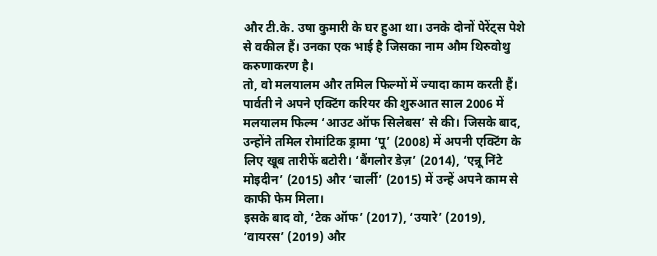और टी.के. उषा कुमारी के घर हुआ था। उनके दोनों पेरेंट्स पेशे से वकील हैं। उनका एक भाई है जिसका नाम औम थिरुवोथु करुणाकरण है।
तो, वो मलयालम और तमिल फिल्मों में ज्यादा काम करती हैं। पार्वती ने अपने एक्टिंग करियर की शुरुआत साल 2006 में मलयालम फिल्म ‘आउट ऑफ सिलेबस’ से की। जिसके बाद, उन्होंने तमिल रोमांटिक ड्रामा ‘पू’ (2008) में अपनी एक्टिंग के लिए खूब तारीफें बटोरी। ‘बैंगलोर डेज़’ (2014), ‘एन्नू निंटे मोइदीन’ (2015) और ‘चार्ली’ (2015) में उन्हें अपने काम से काफी फेम मिला।
इसके बाद वो, ‘टेक ऑफ’ (2017), ‘उयारे’ (2019), ‘वायरस’ (2019) और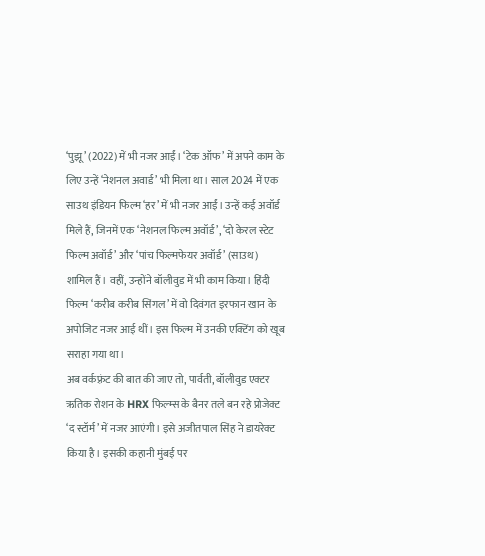‘पुझू’ (2022) में भी नजर आईं। ‘टेक ऑफ’ में अपने काम के लिए उन्हें ‘नेशनल अवार्ड’ भी मिला था। साल 2024 में एक साउथ इंडियन फिल्म ‘हर’ में भी नजर आईं। उन्हें कई अवॉर्ड मिले हैं, जिनमें एक ‘नेशनल फिल्म अवॉर्ड’, ‘दो केरल स्टेट फिल्म अवॉर्ड’ और ‘पांच फिल्मफेयर अवॉर्ड’ (साउथ) शामिल हैं। वहीं, उन्होंने बॉलीवुड में भी काम किया। हिंदी फिल्म ‘करीब करीब सिंगल’ में वो दिवंगत इरफान खान के अपोजिट नजर आई थीं। इस फिल्म में उनकी एक्टिंग को खूब सराहा गया था।
अब वर्कफ़्रंट की बात की जाए तो, पार्वती, बॉलीवुड एक्टर ऋतिक रोशन के HRX फिल्म्स के बैनर तले बन रहे प्रोजेक्ट ‘द स्टॉर्म’ में नजर आएंगी। इसे अजीतपाल सिंह ने डायरेक्ट किया है। इसकी कहानी मुंबई पर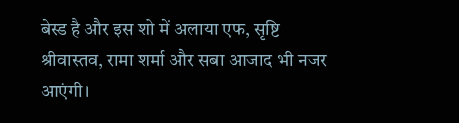बेस्ड है और इस शो में अलाया एफ, सृष्टि श्रीवास्तव, रामा शर्मा और सबा आजाद भी नजर आएंगी।